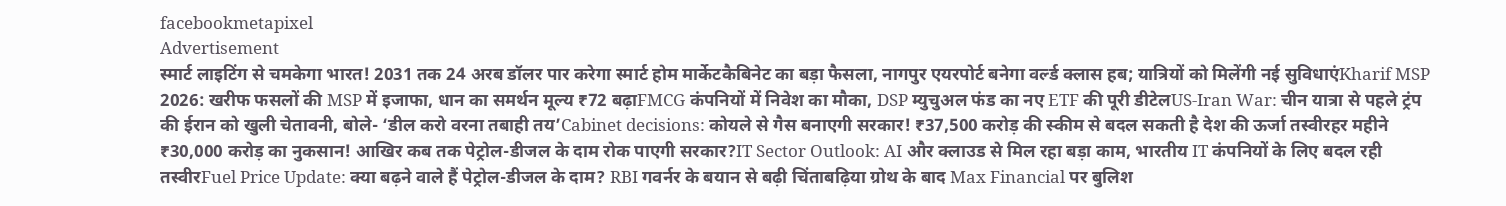facebookmetapixel
Advertisement
स्मार्ट लाइटिंग से चमकेगा भारत! 2031 तक 24 अरब डॉलर पार करेगा स्मार्ट होम मार्केटकैबिनेट का बड़ा फैसला, नागपुर एयरपोर्ट बनेगा वर्ल्ड क्लास हब; यात्रियों को मिलेंगी नई सुविधाएंKharif MSP 2026: खरीफ फसलों की MSP में इजाफा, धान का समर्थन मूल्य ₹72 बढ़ाFMCG कंपनियों में निवेश का मौका, DSP म्युचुअल फंड का नए ETF की पूरी डीटेलUS-Iran War: चीन यात्रा से पहले ट्रंप की ईरान को खुली चेतावनी, बोले- ‘डील करो वरना तबाही तय’Cabinet decisions: कोयले से गैस बनाएगी सरकार! ₹37,500 करोड़ की स्कीम से बदल सकती है देश की ऊर्जा तस्वीरहर महीने ₹30,000 करोड़ का नुकसान! आखिर कब तक पेट्रोल-डीजल के दाम रोक पाएगी सरकार?IT Sector Outlook: AI और क्लाउड से मिल रहा बड़ा काम, भारतीय IT कंपनियों के लिए बदल रही तस्वीरFuel Price Update: क्या बढ़ने वाले हैं पेट्रोल-डीजल के दाम? RBI गवर्नर के बयान से बढ़ी चिंताबढ़िया ग्रोथ के बाद Max Financial पर बुलिश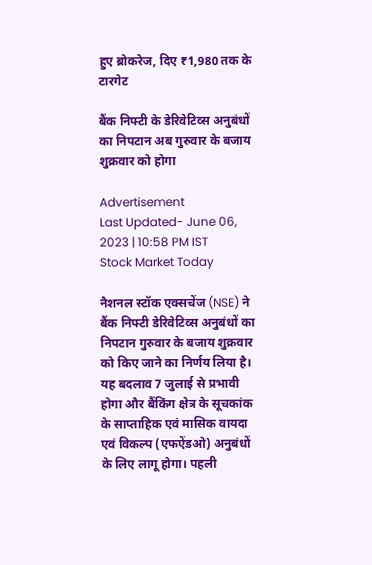हुए ब्रोकरेज, दिए ₹1,980 तक के टारगेट

बैंक निफ्टी के डेरिवेटिव्स अनुबंधों का निपटान अब गुरुवार के बजाय शुक्रवार को होगा

Advertisement
Last Updated- June 06, 2023 | 10:58 PM IST
Stock Market Today

नैशनल स्टॉक एक्सचेंज (NSE) ने बैंक निफ्टी डेरिवेटिव्स अनुबंधों का निपटान गुरुवार के बजाय शुक्रवार को किए जाने का निर्णय लिया है। यह बदलाव 7 जुलाई से प्रभावी होगा और बैंकिंग क्षेत्र के सूचकांक के साप्ताहिक एवं मासिक वायदा एवं विकल्प (एफऐंडओ) अनुबंधों के लिए लागू होगा। पहली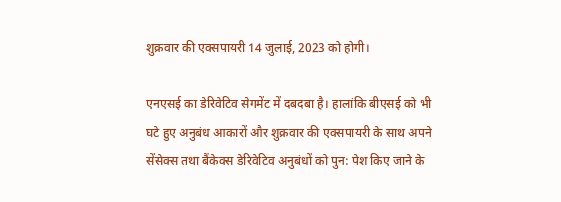शुक्रवार की एक्सपायरी 14 जुलाई, 2023 को होगी।

एनएसई का डेरिवेटिव सेगमेंट में दबदबा है। हालांकि बीएसई को भी घटे हुए अनुबंध आकारों और शुक्रवार की एक्सपायरी के साथ अपने सेंसेक्स तथा बैंकेक्स डेरिवेटिव अनुबंधों को पुन: पेश किए जाने के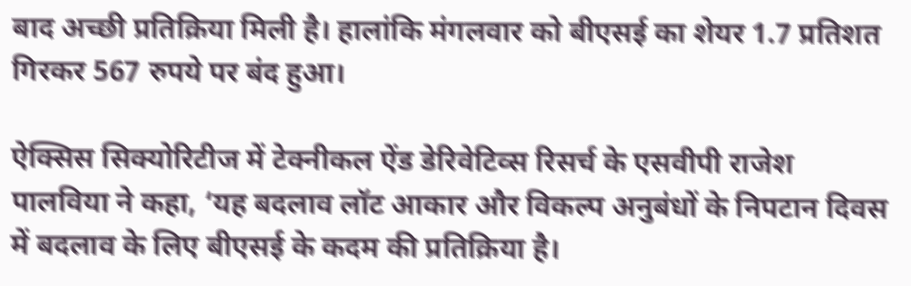बाद अच्छी प्रतिक्रिया मिली है। हालांकि मंगलवार को बीएसई का शेयर 1.7 प्रतिशत गिरकर 567 रुपये पर बंद हुआ।

ऐक्सिस सिक्योरिटीज में टेक्नीकल ऐंड डेरिवेटिव्स रिसर्च के एसवीपी राजेश पालविया ने कहा, ‘यह बदलाव लॉट आकार और विकल्प अनुबंधों के निपटान दिवस में बदलाव के लिए बीएसई के कदम की प्रतिक्रिया है।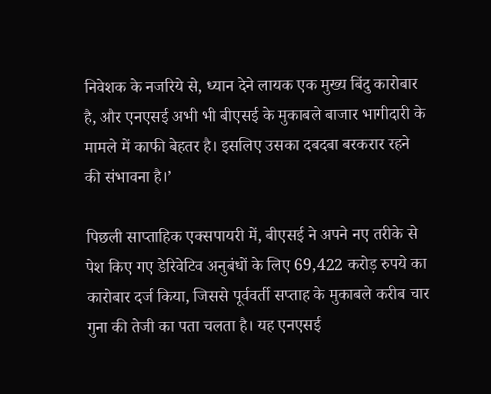निवेशक के नजरिये से, ध्यान देने लायक एक मुख्य बिंदु कारोबार है, और एनएसई अभी भी बीएसई के मुकाबले बाजार भागीदारी के मामले में काफी बेहतर है। इसलिए उसका दबदबा बरकरार रहने की संभावना है।’

पिछली साप्ताहिक एक्सपायरी में, बीएसई ने अपने नए तरीके से पेश किए गए डेरिवेटिव अनुबंधों के लिए 69,422 करोड़ रुपये का कारोबार दर्ज किया, जिससे पूर्ववर्ती सप्ताह के मुकाबले करीब चार गुना की तेजी का पता चलता है। यह एनएसई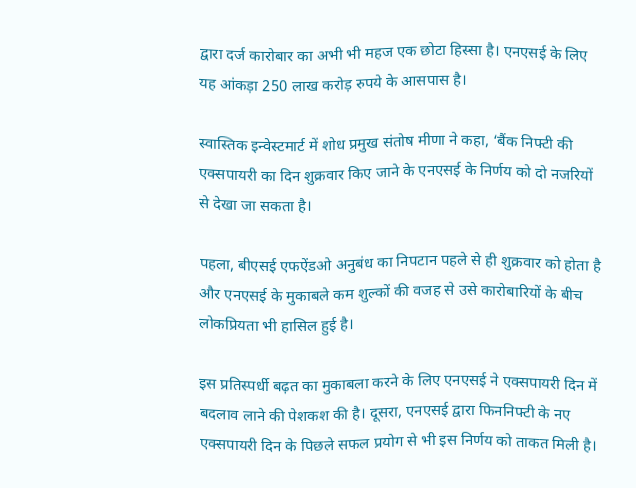द्वारा दर्ज कारोबार का अभी भी महज एक छोटा हिस्सा है। एनएसई के लिए यह आंकड़ा 250 लाख करोड़ रुपये के आसपास है।

स्वास्तिक इन्वेस्टमार्ट में शोध प्रमुख संतोष मीणा ने कहा, ‘बैंक निफ्टी की एक्सपायरी का दिन शुक्रवार किए जाने के एनएसई के निर्णय को दो नजरियों से देखा जा सकता है।

पहला, बीएसई एफऐंडओ अनुबंध का निपटान पहले से ही शुक्रवार को होता है और एनएसई के मुकाबले कम शुल्कों की वजह से उसे कारोबारियों के बीच लोकप्रियता भी हासिल हुई है।

इस प्रतिस्पर्धी बढ़त का मुकाबला करने के लिए एनएसई ने एक्सपायरी दिन में बदलाव लाने की पेशकश की है। दूसरा, एनएसई द्वारा फिननिफ्टी के नए एक्सपायरी दिन के पिछले सफल प्रयोग से भी इस निर्णय को ताकत मिली है।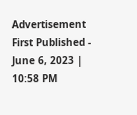Advertisement
First Published - June 6, 2023 | 10:58 PM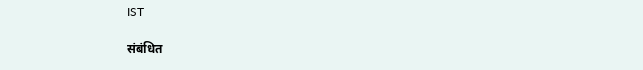IST

संबंधित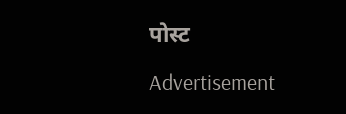पोस्ट

Advertisement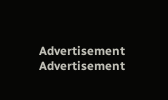Advertisement
Advertisement